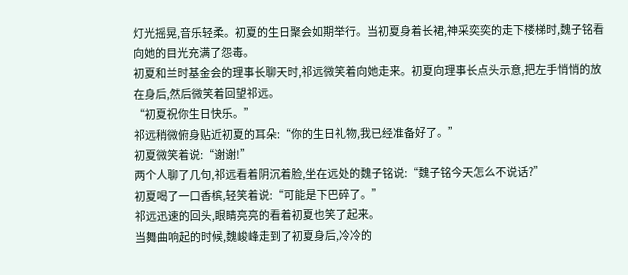灯光摇晃,音乐轻柔。初夏的生日聚会如期举行。当初夏身着长裙,神采奕奕的走下楼梯时,魏子铭看向她的目光充满了怨毒。
初夏和兰时基金会的理事长聊天时,祁远微笑着向她走来。初夏向理事长点头示意,把左手悄悄的放在身后,然后微笑着回望祁远。
“初夏祝你生日快乐。”
祁远稍微俯身贴近初夏的耳朵:“你的生日礼物,我已经准备好了。”
初夏微笑着说:“谢谢!”
两个人聊了几句,祁远看着阴沉着脸,坐在远处的魏子铭说:“魏子铭今天怎么不说话?”
初夏喝了一口香槟,轻笑着说:“可能是下巴碎了。”
祁远迅速的回头,眼睛亮亮的看着初夏也笑了起来。
当舞曲响起的时候,魏峻峰走到了初夏身后,冷冷的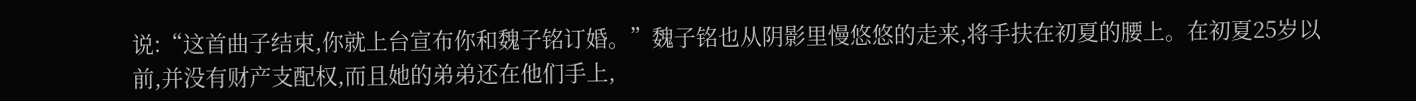说:“这首曲子结束,你就上台宣布你和魏子铭订婚。”魏子铭也从阴影里慢悠悠的走来,将手扶在初夏的腰上。在初夏25岁以前,并没有财产支配权,而且她的弟弟还在他们手上,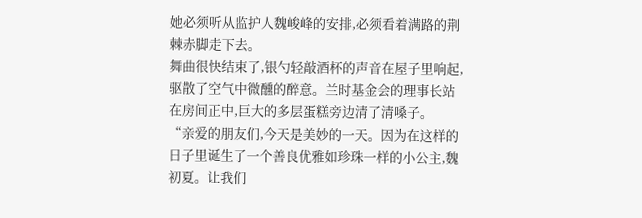她必须听从监护人魏峻峰的安排,必须看着满路的荆棘赤脚走下去。
舞曲很快结束了,银勺轻敲酒杯的声音在屋子里响起,驱散了空气中微醺的醉意。兰时基金会的理事长站在房间正中,巨大的多层蛋糕旁边清了清嗓子。
“亲爱的朋友们,今天是美妙的一天。因为在这样的日子里诞生了一个善良优雅如珍珠一样的小公主,魏初夏。让我们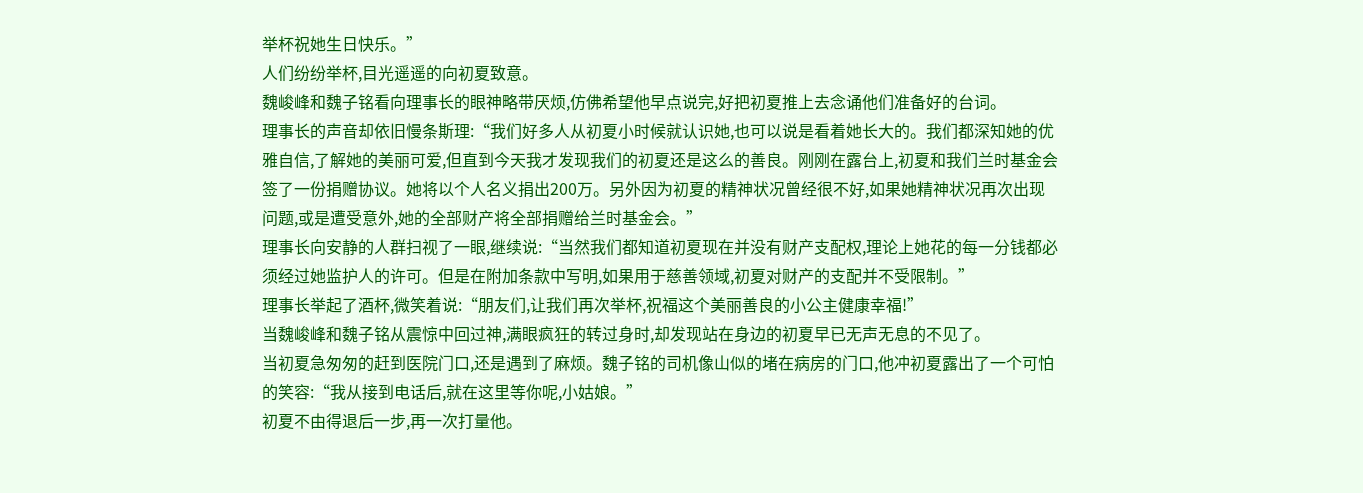举杯祝她生日快乐。”
人们纷纷举杯,目光遥遥的向初夏致意。
魏峻峰和魏子铭看向理事长的眼神略带厌烦,仿佛希望他早点说完,好把初夏推上去念诵他们准备好的台词。
理事长的声音却依旧慢条斯理:“我们好多人从初夏小时候就认识她,也可以说是看着她长大的。我们都深知她的优雅自信,了解她的美丽可爱,但直到今天我才发现我们的初夏还是这么的善良。刚刚在露台上,初夏和我们兰时基金会签了一份捐赠协议。她将以个人名义捐出200万。另外因为初夏的精神状况曾经很不好,如果她精神状况再次出现问题,或是遭受意外,她的全部财产将全部捐赠给兰时基金会。”
理事长向安静的人群扫视了一眼,继续说:“当然我们都知道初夏现在并没有财产支配权,理论上她花的每一分钱都必须经过她监护人的许可。但是在附加条款中写明,如果用于慈善领域,初夏对财产的支配并不受限制。”
理事长举起了酒杯,微笑着说:“朋友们,让我们再次举杯,祝福这个美丽善良的小公主健康幸福!”
当魏峻峰和魏子铭从震惊中回过神,满眼疯狂的转过身时,却发现站在身边的初夏早已无声无息的不见了。
当初夏急匆匆的赶到医院门口,还是遇到了麻烦。魏子铭的司机像山似的堵在病房的门口,他冲初夏露出了一个可怕的笑容:“我从接到电话后,就在这里等你呢,小姑娘。”
初夏不由得退后一步,再一次打量他。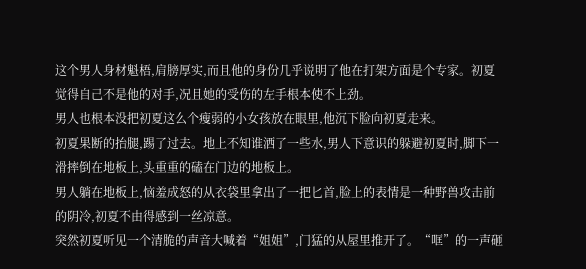这个男人身材魁梧,肩膀厚实,而且他的身份几乎说明了他在打架方面是个专家。初夏觉得自己不是他的对手,况且她的受伤的左手根本使不上劲。
男人也根本没把初夏这么个瘦弱的小女孩放在眼里,他沉下脸向初夏走来。
初夏果断的抬腿,踢了过去。地上不知谁洒了一些水,男人下意识的躲避初夏时,脚下一滑摔倒在地板上,头重重的磕在门边的地板上。
男人躺在地板上,恼羞成怒的从衣袋里拿出了一把匕首,脸上的表情是一种野兽攻击前的阴冷,初夏不由得感到一丝凉意。
突然初夏听见一个清脆的声音大喊着“姐姐”,门猛的从屋里推开了。“哐”的一声砸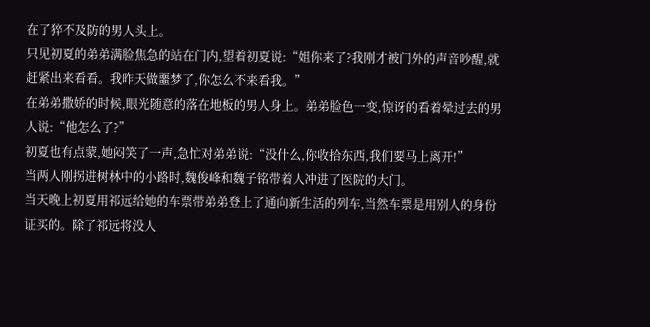在了猝不及防的男人头上。
只见初夏的弟弟满脸焦急的站在门内,望着初夏说:“姐你来了?我刚才被门外的声音吵醒,就赶紧出来看看。我昨天做噩梦了,你怎么不来看我。”
在弟弟撒娇的时候,眼光随意的落在地板的男人身上。弟弟脸色一变,惊讶的看着晕过去的男人说:“他怎么了?”
初夏也有点蒙,她闷笑了一声,急忙对弟弟说:“没什么,你收拾东西,我们要马上离开!”
当两人刚拐进树林中的小路时,魏俊峰和魏子铭带着人冲进了医院的大门。
当天晚上初夏用祁远给她的车票带弟弟登上了通向新生活的列车,当然车票是用别人的身份证买的。除了祁远将没人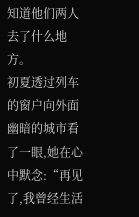知道他们两人去了什么地方。
初夏透过列车的窗户向外面幽暗的城市看了一眼,她在心中默念:“再见了,我曾经生活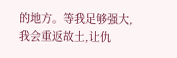的地方。等我足够强大,我会重返故土,让仇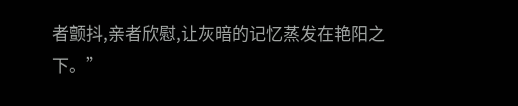者颤抖,亲者欣慰,让灰暗的记忆蒸发在艳阳之下。”